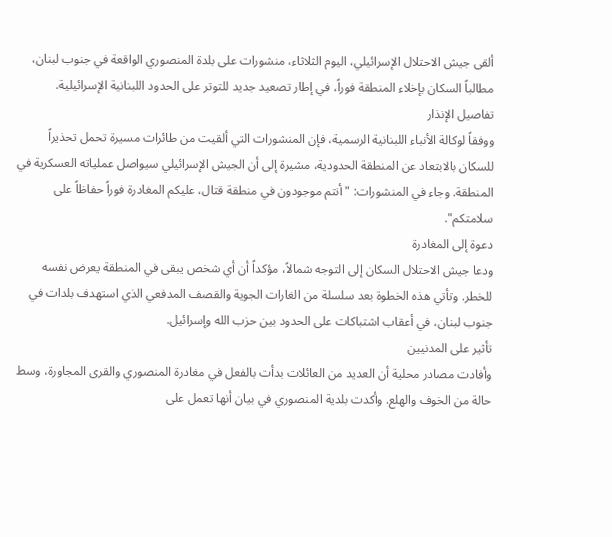ألقى جيش الاحتلال الإسرائيلي، اليوم الثلاثاء، منشورات على بلدة المنصوري الواقعة في جنوب لبنان، مطالباً السكان بإخلاء المنطقة فوراً، في إطار تصعيد جديد للتوتر على الحدود اللبنانية الإسرائيلية.
تفاصيل الإنذار
ووفقاً لوكالة الأنباء اللبنانية الرسمية، فإن المنشورات التي ألقيت من طائرات مسيرة تحمل تحذيراً للسكان بالابتعاد عن المنطقة الحدودية، مشيرة إلى أن الجيش الإسرائيلي سيواصل عملياته العسكرية في المنطقة. وجاء في المنشورات: "أنتم موجودون في منطقة قتال، عليكم المغادرة فوراً حفاظاً على سلامتكم".
دعوة إلى المغادرة
ودعا جيش الاحتلال السكان إلى التوجه شمالاً، مؤكداً أن أي شخص يبقى في المنطقة يعرض نفسه للخطر. وتأتي هذه الخطوة بعد سلسلة من الغارات الجوية والقصف المدفعي الذي استهدف بلدات في جنوب لبنان، في أعقاب اشتباكات على الحدود بين حزب الله وإسرائيل.
تأثير على المدنيين
وأفادت مصادر محلية أن العديد من العائلات بدأت بالفعل في مغادرة المنصوري والقرى المجاورة، وسط حالة من الخوف والهلع. وأكدت بلدية المنصوري في بيان أنها تعمل على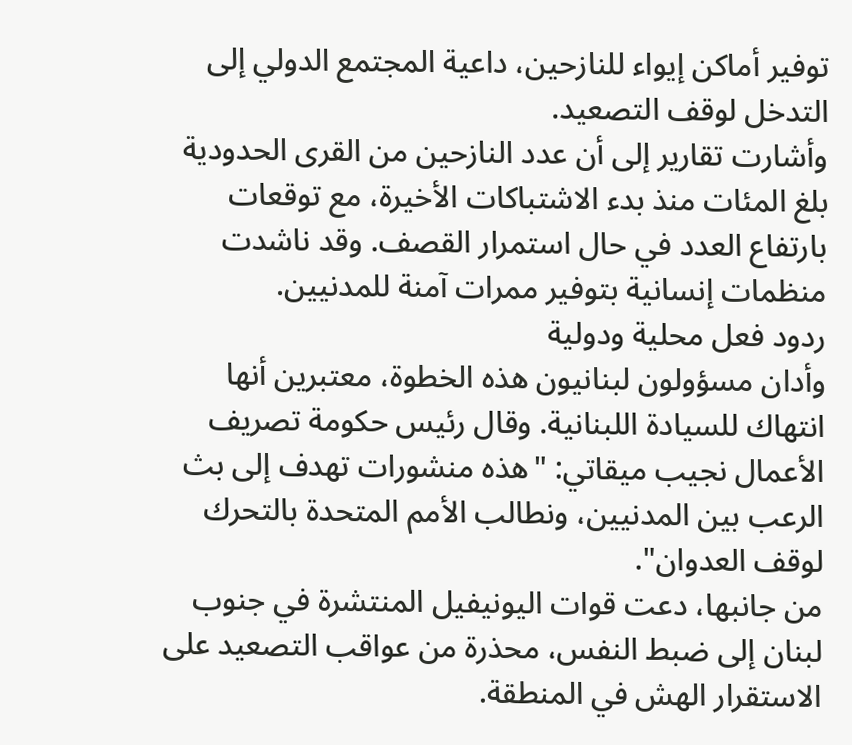توفير أماكن إيواء للنازحين، داعية المجتمع الدولي إلى التدخل لوقف التصعيد.
وأشارت تقارير إلى أن عدد النازحين من القرى الحدودية بلغ المئات منذ بدء الاشتباكات الأخيرة، مع توقعات بارتفاع العدد في حال استمرار القصف. وقد ناشدت منظمات إنسانية بتوفير ممرات آمنة للمدنيين.
ردود فعل محلية ودولية
وأدان مسؤولون لبنانيون هذه الخطوة، معتبرين أنها انتهاك للسيادة اللبنانية. وقال رئيس حكومة تصريف الأعمال نجيب ميقاتي: "هذه منشورات تهدف إلى بث الرعب بين المدنيين، ونطالب الأمم المتحدة بالتحرك لوقف العدوان".
من جانبها، دعت قوات اليونيفيل المنتشرة في جنوب لبنان إلى ضبط النفس، محذرة من عواقب التصعيد على الاستقرار الهش في المنطقة.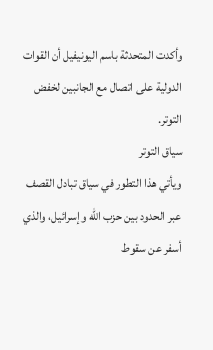وأكدت المتحدثة باسم اليونيفيل أن القوات الدولية على اتصال مع الجانبين لخفض التوتر.
سياق التوتر
ويأتي هذا التطور في سياق تبادل القصف عبر الحدود بين حزب الله وإسرائيل، والذي أسفر عن سقوط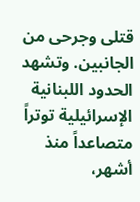قتلى وجرحى من الجانبين. وتشهد الحدود اللبنانية الإسرائيلية توتراً متصاعداً منذ أشهر،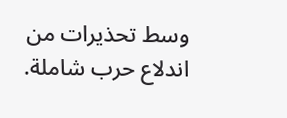وسط تحذيرات من اندلاع حرب شاملة.